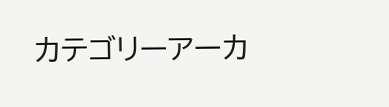カテゴリーアーカ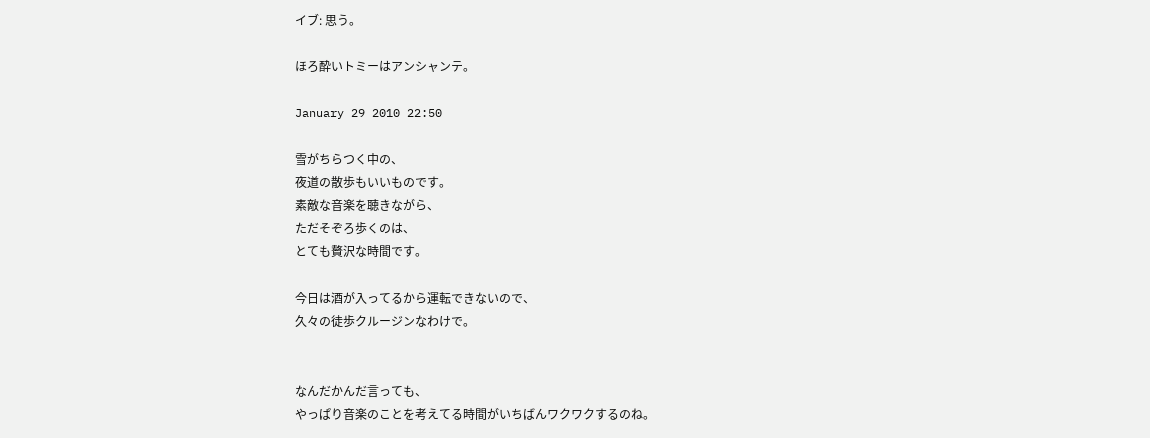イブ: 思う。

ほろ酔いトミーはアンシャンテ。

January 29 2010 22:50

雪がちらつく中の、
夜道の散歩もいいものです。
素敵な音楽を聴きながら、
ただそぞろ歩くのは、
とても贅沢な時間です。

今日は酒が入ってるから運転できないので、
久々の徒歩クルージンなわけで。


なんだかんだ言っても、
やっぱり音楽のことを考えてる時間がいちばんワクワクするのね。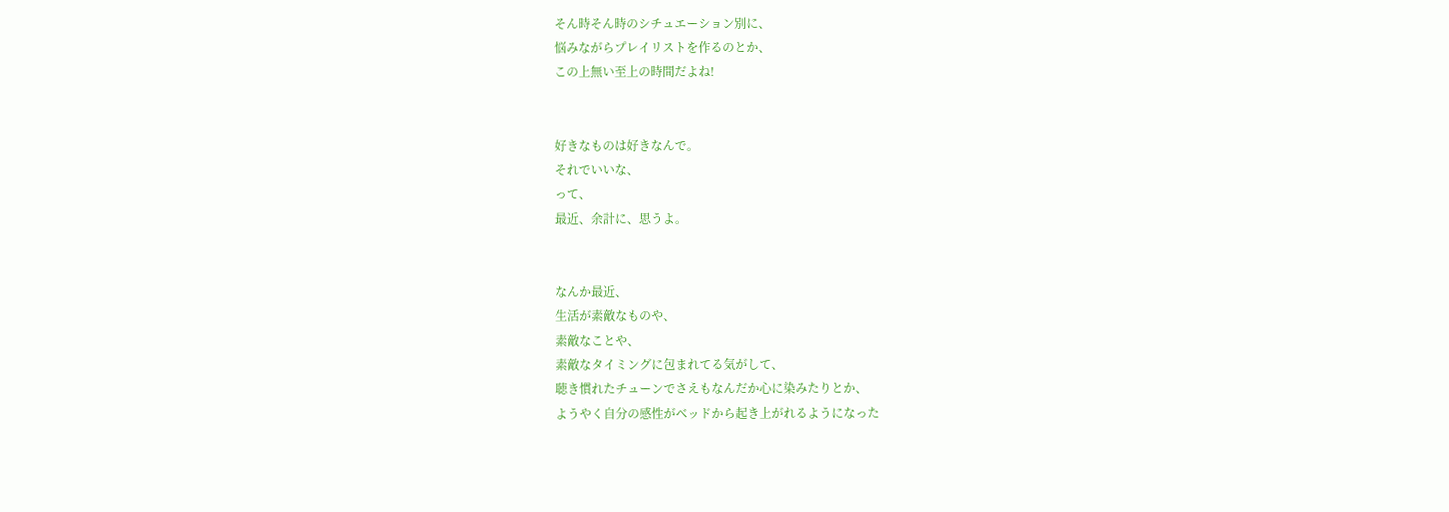そん時そん時のシチュエーション別に、
悩みながらプレイリストを作るのとか、
この上無い至上の時間だよね!


好きなものは好きなんで。
それでいいな、
って、
最近、余計に、思うよ。


なんか最近、
生活が素敵なものや、
素敵なことや、
素敵なタイミングに包まれてる気がして、
聴き慣れたチューンでさえもなんだか心に染みたりとか、
ようやく自分の感性がベッドから起き上がれるようになった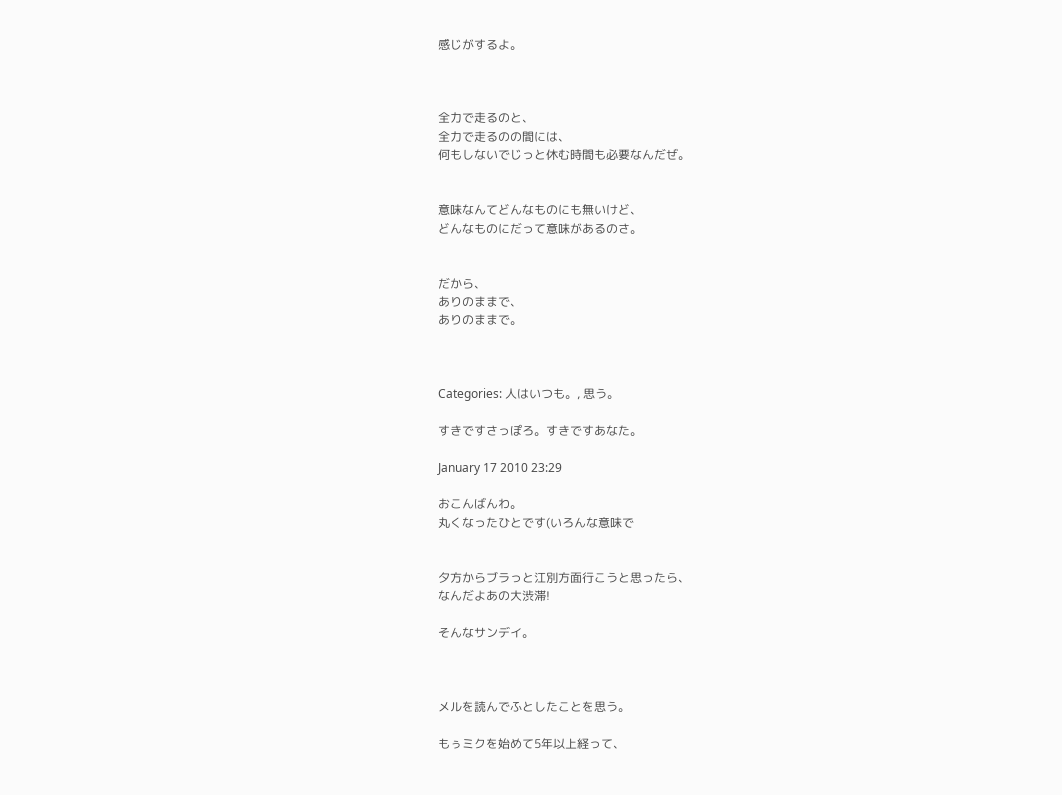感じがするよ。



全力で走るのと、
全力で走るのの間には、
何もしないでじっと休む時間も必要なんだぜ。


意味なんてどんなものにも無いけど、
どんなものにだって意味があるのさ。


だから、
ありのままで、
ありのままで。



Categories: 人はいつも。, 思う。

すきですさっぽろ。すきですあなた。

January 17 2010 23:29

おこんばんわ。
丸くなったひとです(いろんな意味で


夕方からブラっと江別方面行こうと思ったら、
なんだよあの大渋滞!

そんなサンデイ。



メルを読んでふとしたことを思う。

もぅミクを始めて5年以上経って、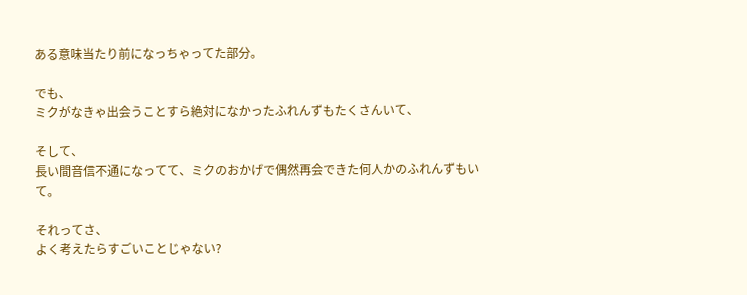ある意味当たり前になっちゃってた部分。

でも、
ミクがなきゃ出会うことすら絶対になかったふれんずもたくさんいて、

そして、
長い間音信不通になってて、ミクのおかげで偶然再会できた何人かのふれんずもいて。

それってさ、
よく考えたらすごいことじゃない?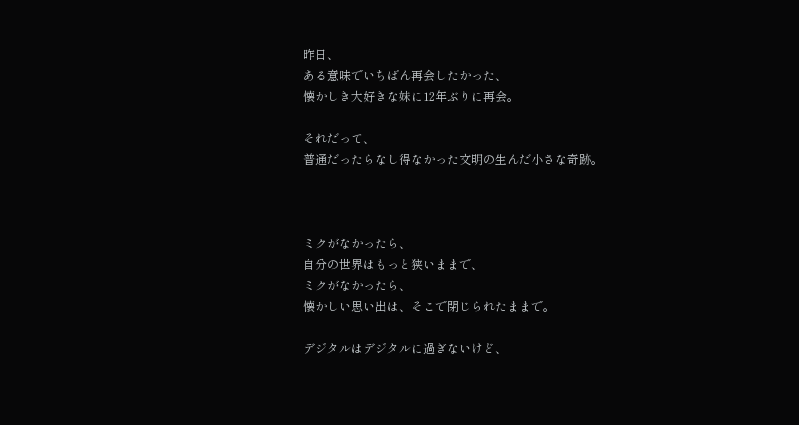昨日、
ある意味でいちばん再会したかった、
懐かしき大好きな妹に12年ぶりに再会。

それだって、
普通だったらなし得なかった文明の生んだ小さな奇跡。



ミクがなかったら、
自分の世界はもっと狭いままで、
ミクがなかったら、
懐かしい思い出は、そこで閉じられたままで。

デジタルはデジタルに過ぎないけど、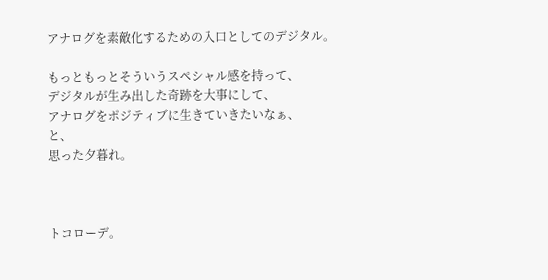アナログを素敵化するための入口としてのデジタル。

もっともっとそういうスペシャル感を持って、
デジタルが生み出した奇跡を大事にして、
アナログをポジティブに生きていきたいなぁ、
と、
思った夕暮れ。



トコローデ。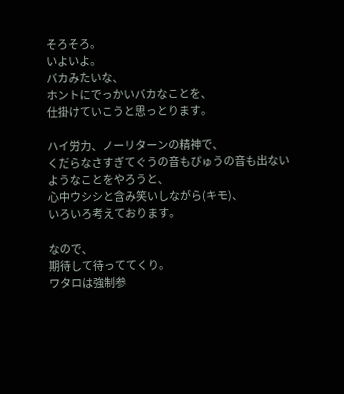そろそろ。
いよいよ。
バカみたいな、
ホントにでっかいバカなことを、
仕掛けていこうと思っとります。

ハイ労力、ノーリターンの精神で、
くだらなさすぎてぐうの音もぴゅうの音も出ないようなことをやろうと、
心中ウシシと含み笑いしながら(キモ)、
いろいろ考えております。

なので、
期待して待っててくり。
ワタロは強制参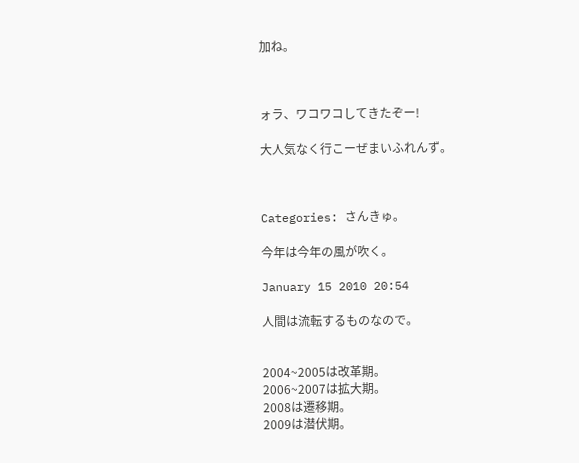加ね。



ォラ、ワコワコしてきたぞー!

大人気なく行こーぜまいふれんず。



Categories: さんきゅ。

今年は今年の風が吹く。

January 15 2010 20:54

人間は流転するものなので。


2004~2005は改革期。
2006~2007は拡大期。
2008は遷移期。
2009は潜伏期。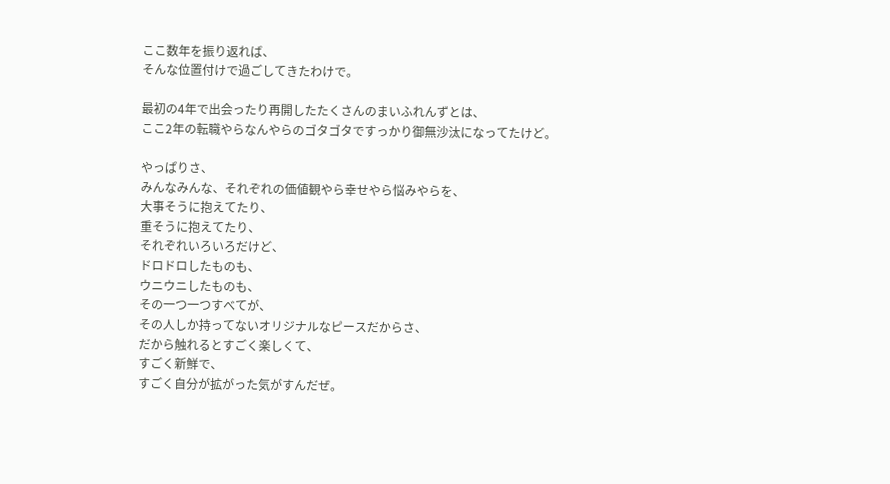ここ数年を振り返れば、
そんな位置付けで過ごしてきたわけで。

最初の4年で出会ったり再開したたくさんのまいふれんずとは、
ここ2年の転職やらなんやらのゴタゴタですっかり御無沙汰になってたけど。

やっぱりさ、
みんなみんな、それぞれの価値観やら幸せやら悩みやらを、
大事そうに抱えてたり、
重そうに抱えてたり、
それぞれいろいろだけど、
ドロドロしたものも、
ウニウニしたものも、
その一つ一つすべてが、
その人しか持ってないオリジナルなピースだからさ、
だから触れるとすごく楽しくて、
すごく新鮮で、
すごく自分が拡がった気がすんだぜ。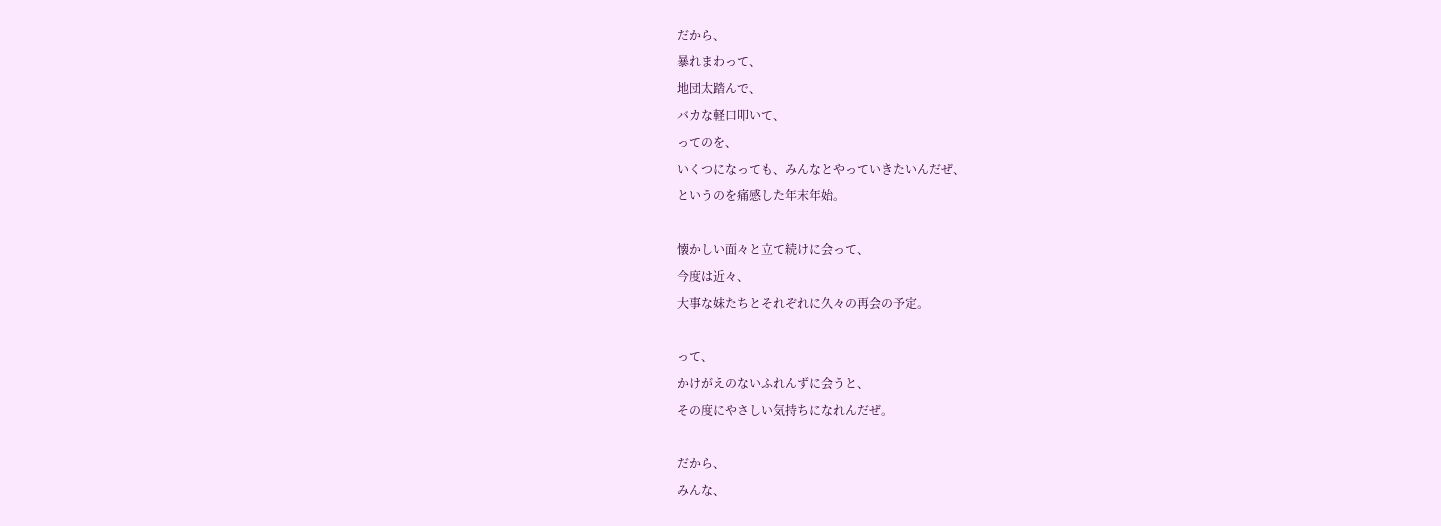だから、
暴れまわって、
地団太踏んで、
バカな軽口叩いて、
ってのを、
いくつになっても、みんなとやっていきたいんだぜ、
というのを痛感した年末年始。

懐かしい面々と立て続けに会って、
今度は近々、
大事な妹たちとそれぞれに久々の再会の予定。

って、
かけがえのないふれんずに会うと、
その度にやさしい気持ちになれんだぜ。

だから、
みんな、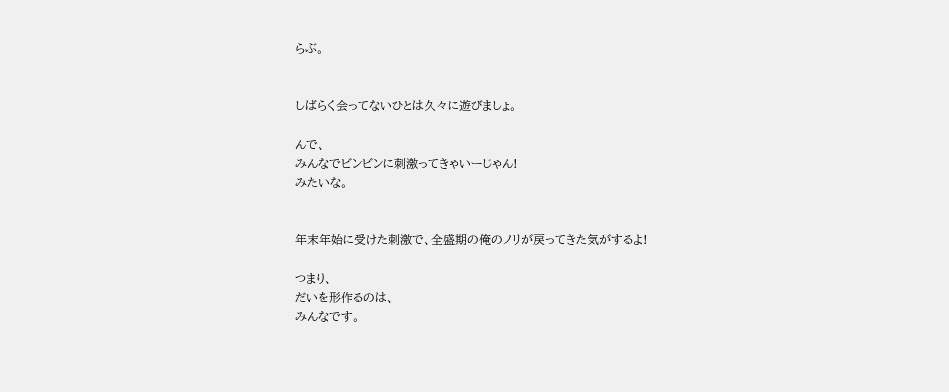らぶ。


しばらく会ってないひとは久々に遊びましょ。

んで、
みんなでビンビンに刺激ってきゃいーじゃん!
みたいな。


年末年始に受けた刺激で、全盛期の俺のノリが戻ってきた気がするよ!

つまり、
だいを形作るのは、
みんなです。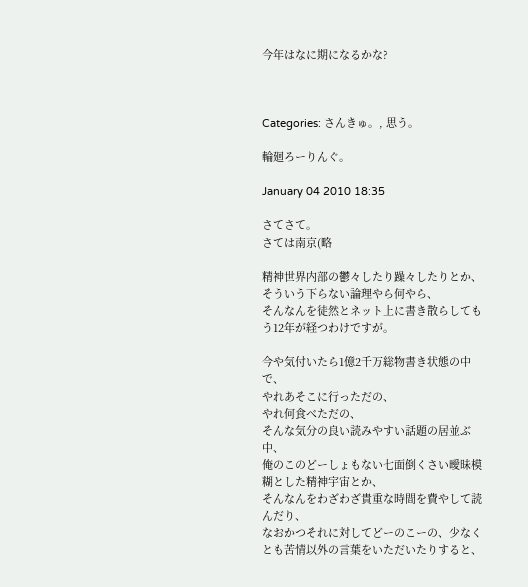今年はなに期になるかな?



Categories: さんきゅ。, 思う。

輪廻ろーりんぐ。

January 04 2010 18:35

さてさて。
さては南京(略

精神世界内部の鬱々したり躁々したりとか、
そういう下らない論理やら何やら、
そんなんを徒然とネット上に書き散らしてもう12年が経つわけですが。

今や気付いたら1億2千万総物書き状態の中で、
やれあそこに行っただの、
やれ何食べただの、
そんな気分の良い読みやすい話題の居並ぶ中、
俺のこのどーしょもない七面倒くさい曖昧模糊とした精神宇宙とか、
そんなんをわざわざ貴重な時間を費やして読んだり、
なおかつそれに対してどーのこーの、少なくとも苦情以外の言葉をいただいたりすると、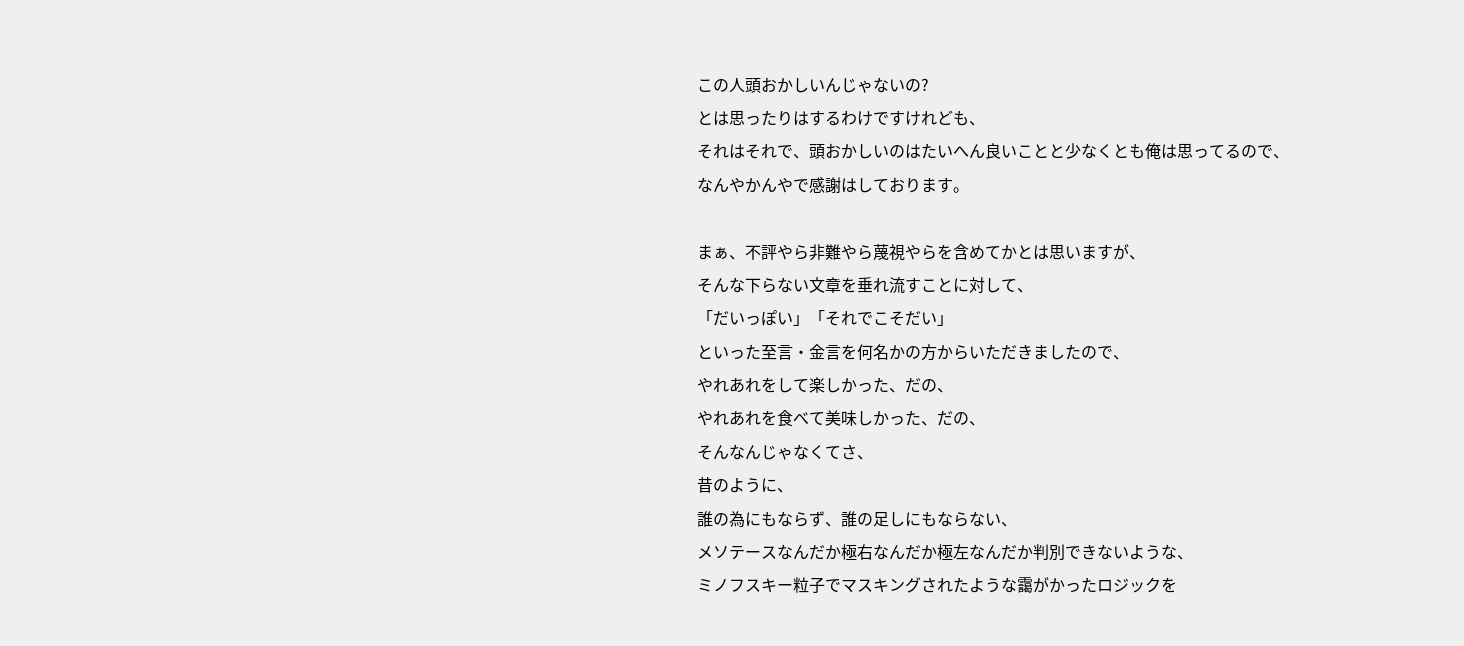この人頭おかしいんじゃないの?
とは思ったりはするわけですけれども、
それはそれで、頭おかしいのはたいへん良いことと少なくとも俺は思ってるので、
なんやかんやで感謝はしております。

まぁ、不評やら非難やら蔑視やらを含めてかとは思いますが、
そんな下らない文章を垂れ流すことに対して、
「だいっぽい」「それでこそだい」
といった至言・金言を何名かの方からいただきましたので、
やれあれをして楽しかった、だの、
やれあれを食べて美味しかった、だの、
そんなんじゃなくてさ、
昔のように、
誰の為にもならず、誰の足しにもならない、
メソテースなんだか極右なんだか極左なんだか判別できないような、
ミノフスキー粒子でマスキングされたような靄がかったロジックを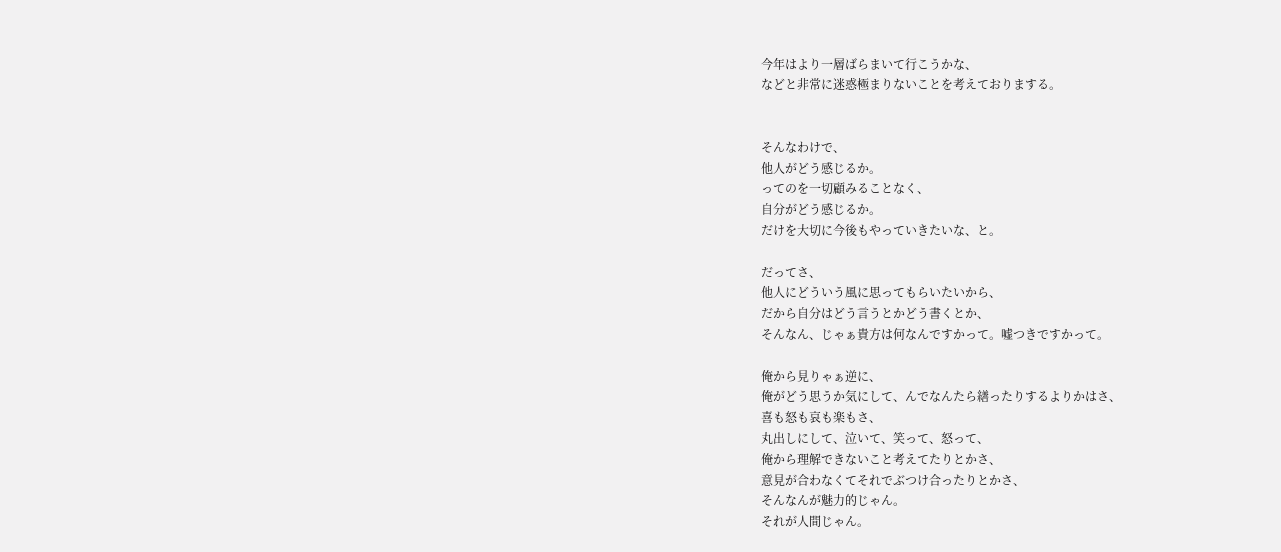今年はより一層ばらまいて行こうかな、
などと非常に迷惑極まりないことを考えておりまする。


そんなわけで、
他人がどう感じるか。
ってのを一切顧みることなく、
自分がどう感じるか。
だけを大切に今後もやっていきたいな、と。

だってさ、
他人にどういう風に思ってもらいたいから、
だから自分はどう言うとかどう書くとか、
そんなん、じゃぁ貴方は何なんですかって。嘘つきですかって。

俺から見りゃぁ逆に、
俺がどう思うか気にして、んでなんたら繕ったりするよりかはさ、
喜も怒も哀も楽もさ、
丸出しにして、泣いて、笑って、怒って、
俺から理解できないこと考えてたりとかさ、
意見が合わなくてそれでぶつけ合ったりとかさ、
そんなんが魅力的じゃん。
それが人間じゃん。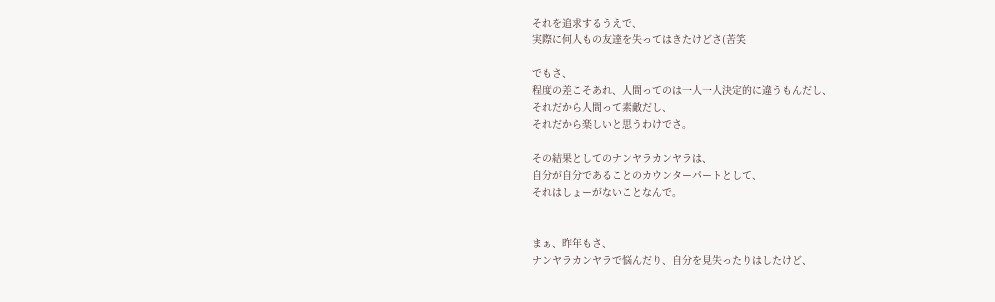それを追求するうえで、
実際に何人もの友達を失ってはきたけどさ(苦笑

でもさ、
程度の差こそあれ、人間ってのは一人一人決定的に違うもんだし、
それだから人間って素敵だし、
それだから楽しいと思うわけでさ。

その結果としてのナンヤラカンヤラは、
自分が自分であることのカウンターパートとして、
それはしょーがないことなんで。


まぁ、昨年もさ、
ナンヤラカンヤラで悩んだり、自分を見失ったりはしたけど、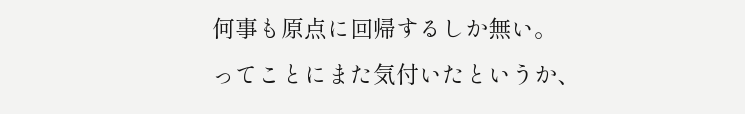何事も原点に回帰するしか無い。
ってことにまた気付いたというか、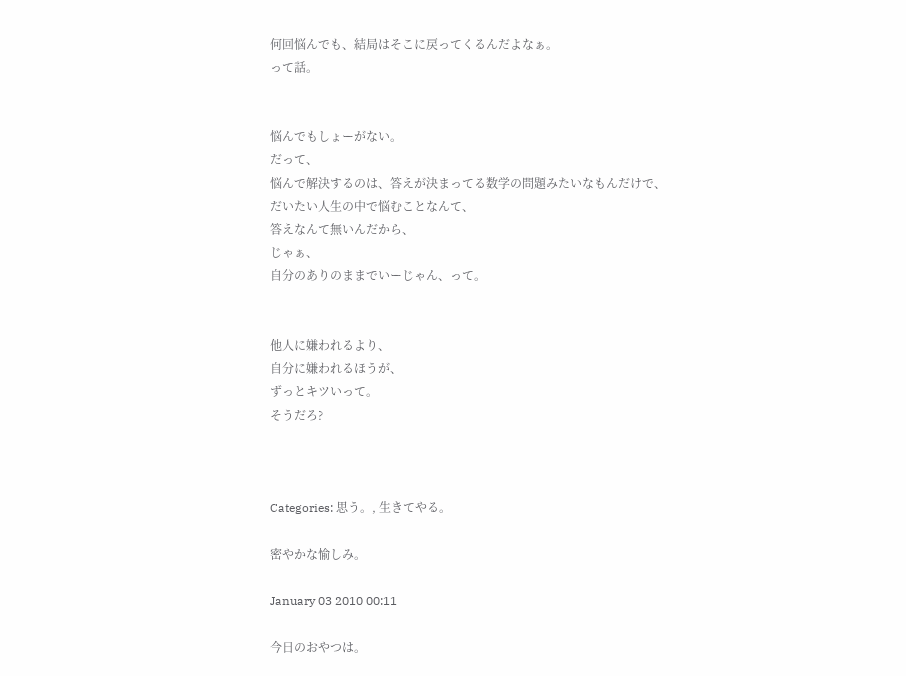何回悩んでも、結局はそこに戻ってくるんだよなぁ。
って話。


悩んでもしょーがない。
だって、
悩んで解決するのは、答えが決まってる数学の問題みたいなもんだけで、
だいたい人生の中で悩むことなんて、
答えなんて無いんだから、
じゃぁ、
自分のありのままでいーじゃん、って。


他人に嫌われるより、
自分に嫌われるほうが、
ずっとキツいって。
そうだろ?



Categories: 思う。, 生きてやる。

密やかな愉しみ。

January 03 2010 00:11

今日のおやつは。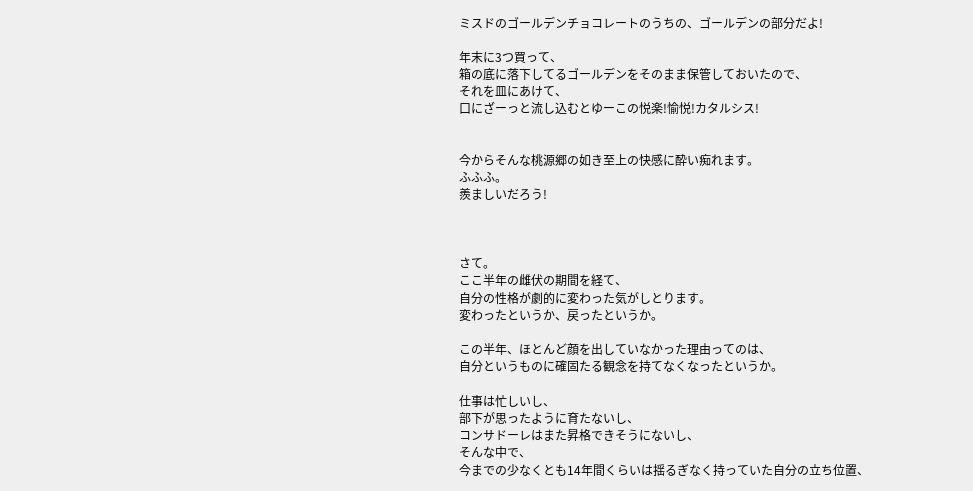ミスドのゴールデンチョコレートのうちの、ゴールデンの部分だよ!

年末に3つ買って、
箱の底に落下してるゴールデンをそのまま保管しておいたので、
それを皿にあけて、
口にざーっと流し込むとゆーこの悦楽!愉悦!カタルシス!


今からそんな桃源郷の如き至上の快感に酔い痴れます。
ふふふ。
羨ましいだろう!



さて。
ここ半年の雌伏の期間を経て、
自分の性格が劇的に変わった気がしとります。
変わったというか、戻ったというか。

この半年、ほとんど顔を出していなかった理由ってのは、
自分というものに確固たる観念を持てなくなったというか。

仕事は忙しいし、
部下が思ったように育たないし、
コンサドーレはまた昇格できそうにないし、
そんな中で、
今までの少なくとも14年間くらいは揺るぎなく持っていた自分の立ち位置、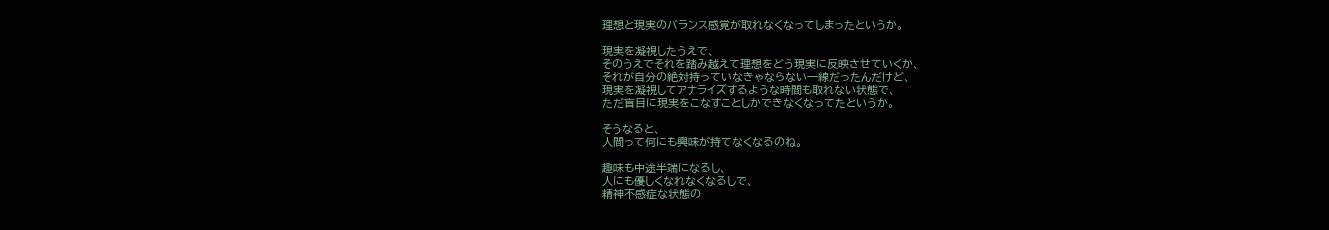理想と現実のバランス感覚が取れなくなってしまったというか。

現実を凝視したうえで、
そのうえでそれを踏み越えて理想をどう現実に反映させていくか、
それが自分の絶対持っていなきゃならない一線だったんだけど、
現実を凝視してアナライズするような時間も取れない状態で、
ただ盲目に現実をこなすことしかできなくなってたというか。

そうなると、
人間って何にも興味が持てなくなるのね。

趣味も中途半端になるし、
人にも優しくなれなくなるしで、
精神不感症な状態の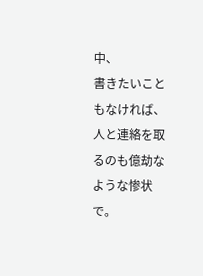中、
書きたいこともなければ、
人と連絡を取るのも億劫なような惨状で。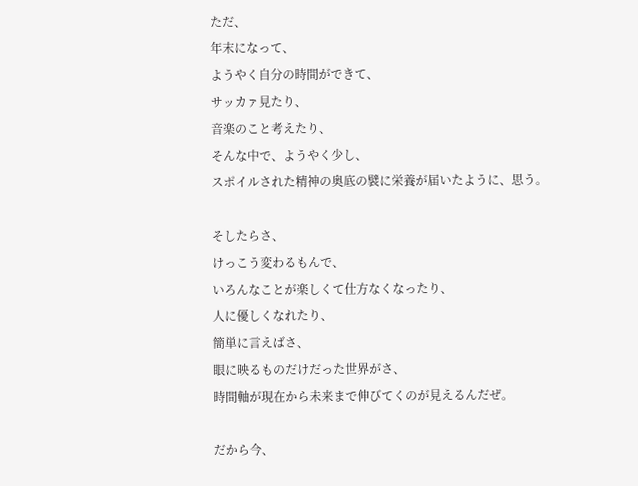ただ、
年末になって、
ようやく自分の時間ができて、
サッカァ見たり、
音楽のこと考えたり、
そんな中で、ようやく少し、
スポイルされた精神の奥底の襞に栄養が届いたように、思う。

そしたらさ、
けっこう変わるもんで、
いろんなことが楽しくて仕方なくなったり、
人に優しくなれたり、
簡単に言えばさ、
眼に映るものだけだった世界がさ、
時間軸が現在から未来まで伸びてくのが見えるんだぜ。

だから今、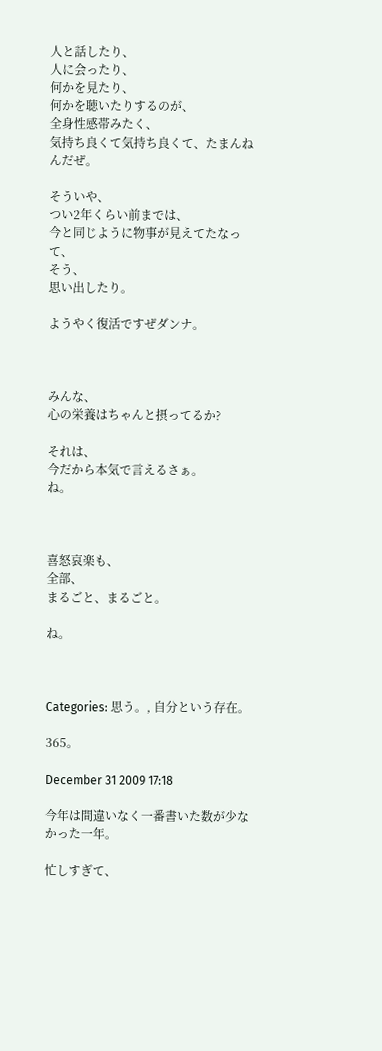人と話したり、
人に会ったり、
何かを見たり、
何かを聴いたりするのが、
全身性感帯みたく、
気持ち良くて気持ち良くて、たまんねんだぜ。

そういや、
つい2年くらい前までは、
今と同じように物事が見えてたなって、
そう、
思い出したり。

ようやく復活ですぜダンナ。



みんな、
心の栄養はちゃんと摂ってるか?

それは、
今だから本気で言えるさぁ。
ね。



喜怒哀楽も、
全部、
まるごと、まるごと。

ね。



Categories: 思う。, 自分という存在。

365。

December 31 2009 17:18

今年は間違いなく一番書いた数が少なかった一年。

忙しすぎて、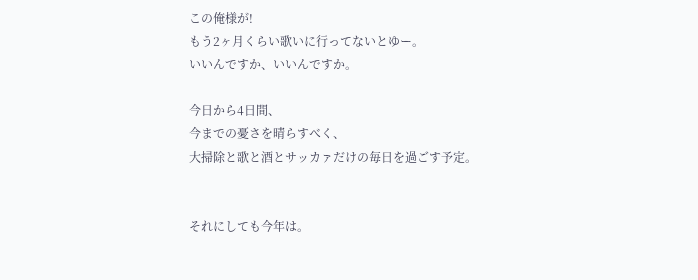この俺様が!
もう2ヶ月くらい歌いに行ってないとゆー。
いいんですか、いいんですか。

今日から4日間、
今までの憂さを晴らすべく、
大掃除と歌と酒とサッカァだけの毎日を過ごす予定。


それにしても今年は。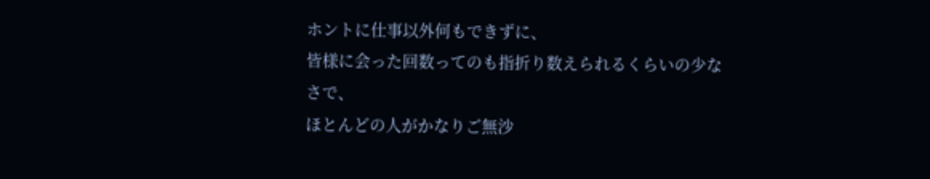ホントに仕事以外何もできずに、
皆様に会った回数ってのも指折り数えられるくらいの少なさで、
ほとんどの人がかなりご無沙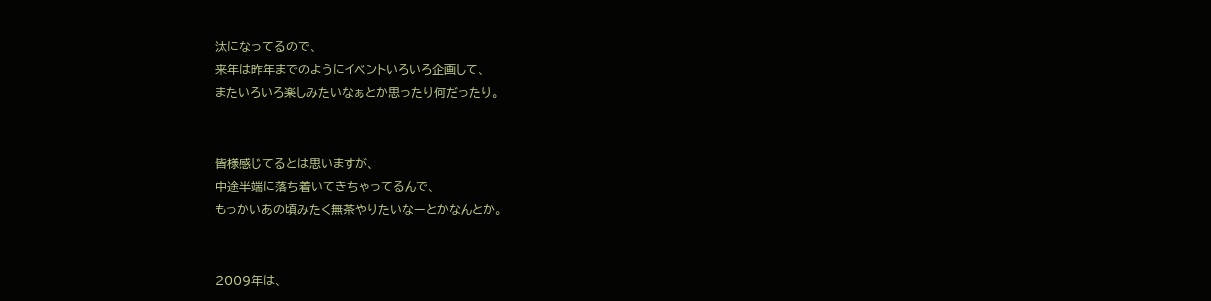汰になってるので、
来年は昨年までのようにイベントいろいろ企画して、
またいろいろ楽しみたいなぁとか思ったり何だったり。


皆様感じてるとは思いますが、
中途半端に落ち着いてきちゃってるんで、
もっかいあの頃みたく無茶やりたいなーとかなんとか。


2009年は、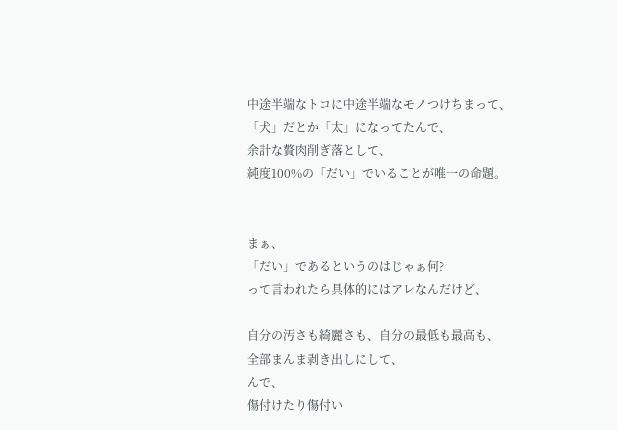中途半端なトコに中途半端なモノつけちまって、
「犬」だとか「太」になってたんで、
余計な贅肉削ぎ落として、
純度100%の「だい」でいることが唯一の命題。


まぁ、
「だい」であるというのはじゃぁ何?
って言われたら具体的にはアレなんだけど、

自分の汚さも綺麗さも、自分の最低も最高も、
全部まんま剥き出しにして、
んで、
傷付けたり傷付い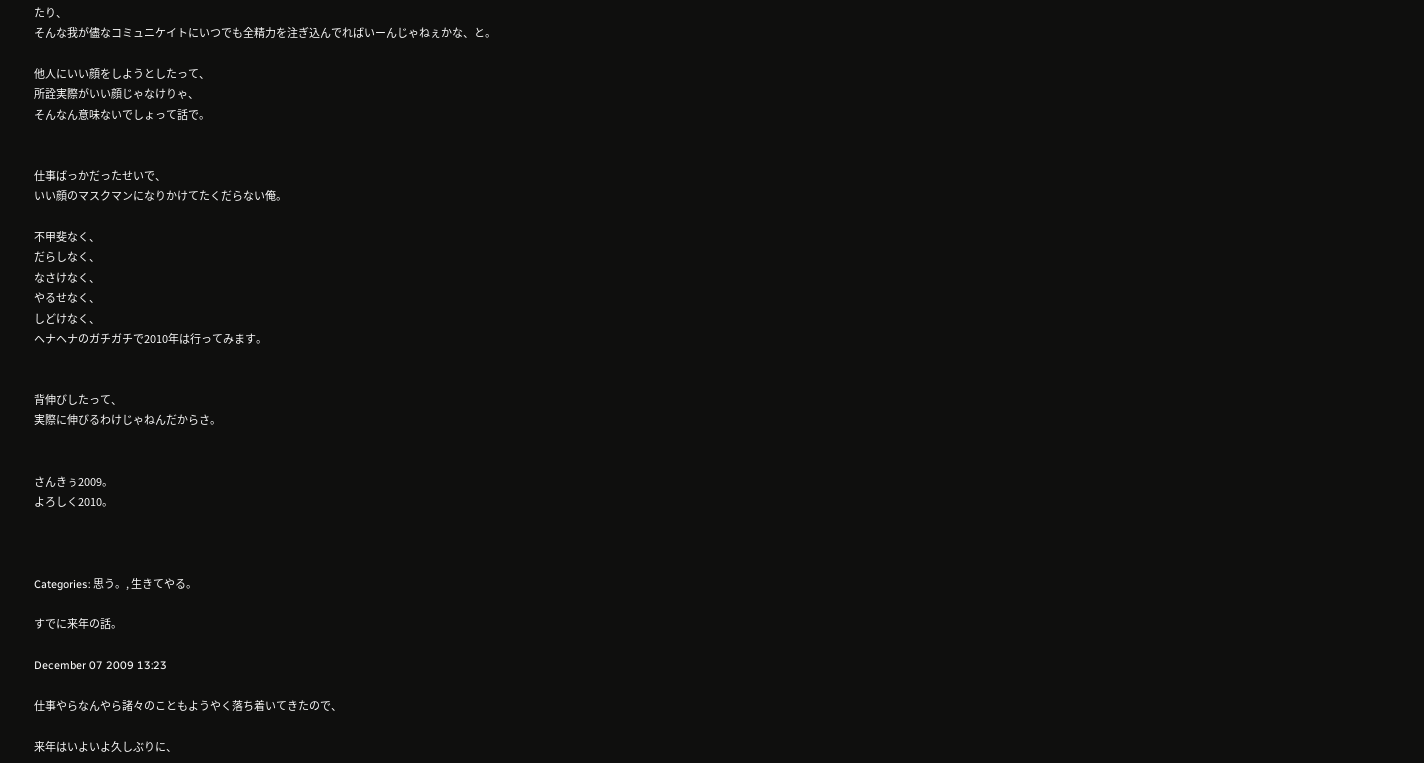たり、
そんな我が儘なコミュニケイトにいつでも全精力を注ぎ込んでればいーんじゃねぇかな、と。

他人にいい顔をしようとしたって、
所詮実際がいい顔じゃなけりゃ、
そんなん意味ないでしょって話で。


仕事ばっかだったせいで、
いい顔のマスクマンになりかけてたくだらない俺。

不甲斐なく、
だらしなく、
なさけなく、
やるせなく、
しどけなく、
ヘナヘナのガチガチで2010年は行ってみます。


背伸びしたって、
実際に伸びるわけじゃねんだからさ。


さんきぅ2009。
よろしく2010。



Categories: 思う。, 生きてやる。

すでに来年の話。

December 07 2009 13:23

仕事やらなんやら諸々のこともようやく落ち着いてきたので、

来年はいよいよ久しぶりに、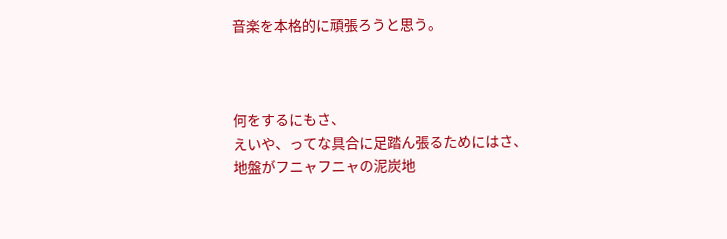音楽を本格的に頑張ろうと思う。



何をするにもさ、
えいや、ってな具合に足踏ん張るためにはさ、
地盤がフニャフニャの泥炭地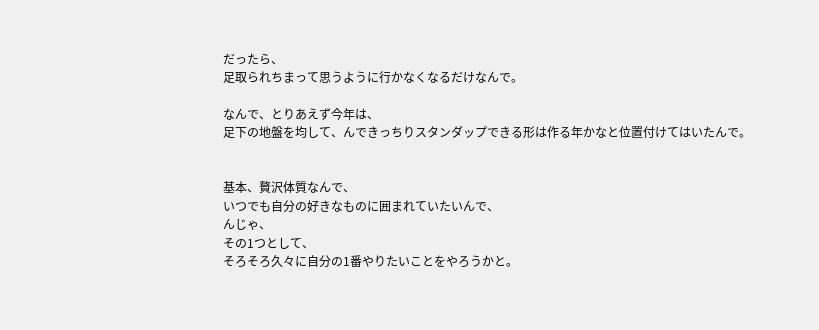だったら、
足取られちまって思うように行かなくなるだけなんで。

なんで、とりあえず今年は、
足下の地盤を均して、んできっちりスタンダップできる形は作る年かなと位置付けてはいたんで。


基本、贅沢体質なんで、
いつでも自分の好きなものに囲まれていたいんで、
んじゃ、
その1つとして、
そろそろ久々に自分の1番やりたいことをやろうかと。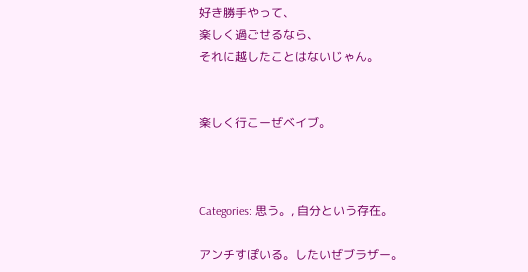好き勝手やって、
楽しく過ごせるなら、
それに越したことはないじゃん。


楽しく行こーぜベイブ。



Categories: 思う。, 自分という存在。

アンチすぽいる。したいぜブラザー。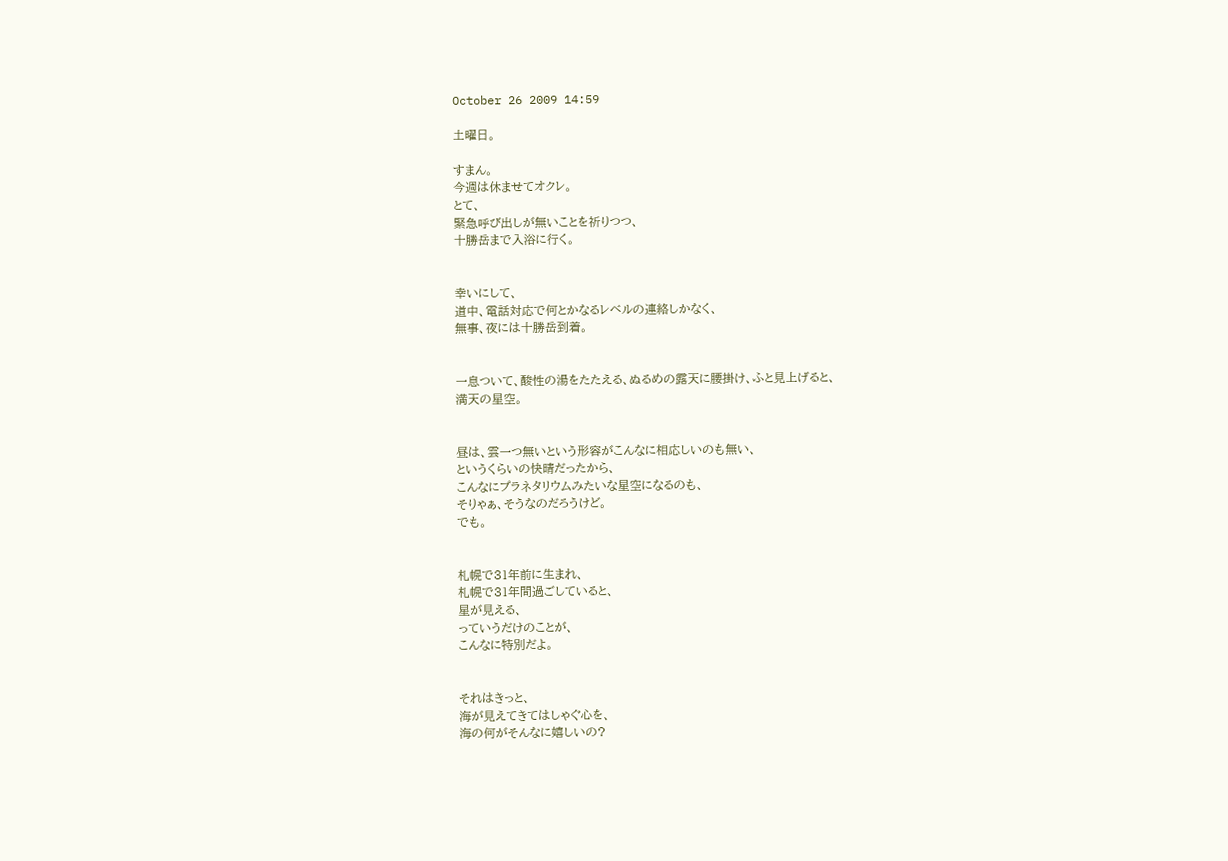October 26 2009 14:59

土曜日。

すまん。
今週は休ませてオクレ。
とて、
緊急呼び出しが無いことを祈りつつ、
十勝岳まで入浴に行く。


幸いにして、
道中、電話対応で何とかなるレベルの連絡しかなく、
無事、夜には十勝岳到着。


一息ついて、酸性の湯をたたえる、ぬるめの露天に腰掛け、ふと見上げると、
満天の星空。


昼は、雲一つ無いという形容がこんなに相応しいのも無い、
というくらいの快晴だったから、
こんなにプラネタリウムみたいな星空になるのも、
そりゃぁ、そうなのだろうけど。
でも。


札幌で31年前に生まれ、
札幌で31年間過ごしていると、
星が見える、
っていうだけのことが、
こんなに特別だよ。


それはきっと、
海が見えてきてはしゃぐ心を、
海の何がそんなに嬉しいの?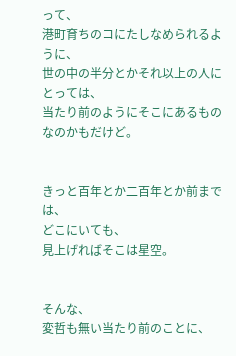って、
港町育ちのコにたしなめられるように、
世の中の半分とかそれ以上の人にとっては、
当たり前のようにそこにあるものなのかもだけど。


きっと百年とか二百年とか前までは、
どこにいても、
見上げればそこは星空。


そんな、
変哲も無い当たり前のことに、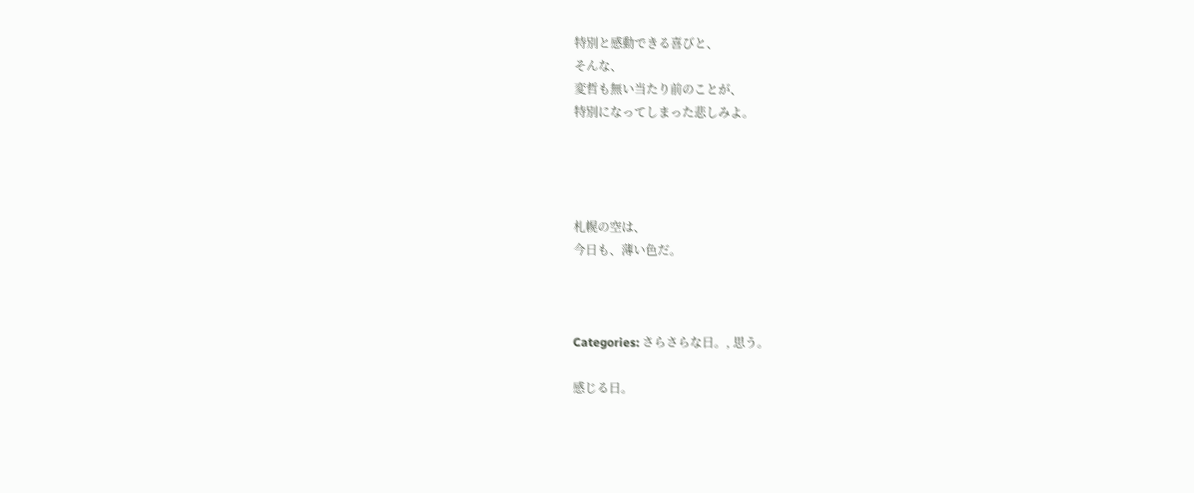特別と感動できる喜びと、
そんな、
変哲も無い当たり前のことが、
特別になってしまった悲しみよ。




札幌の空は、
今日も、薄い色だ。



Categories: さらさらな日。, 思う。

感じる日。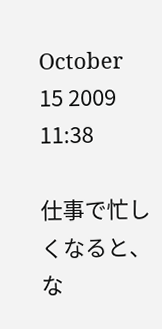October 15 2009 11:38

仕事で忙しくなると、
な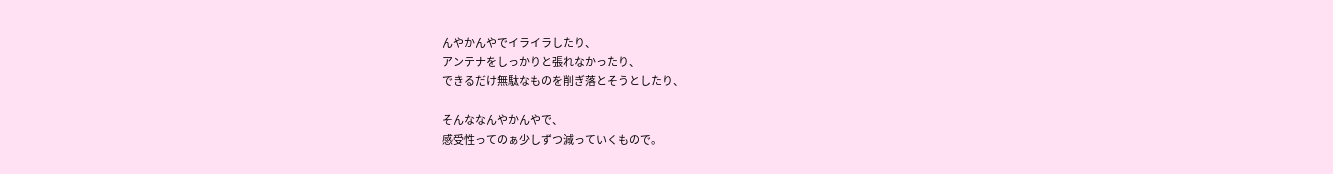んやかんやでイライラしたり、
アンテナをしっかりと張れなかったり、
できるだけ無駄なものを削ぎ落とそうとしたり、

そんななんやかんやで、
感受性ってのぁ少しずつ減っていくもので。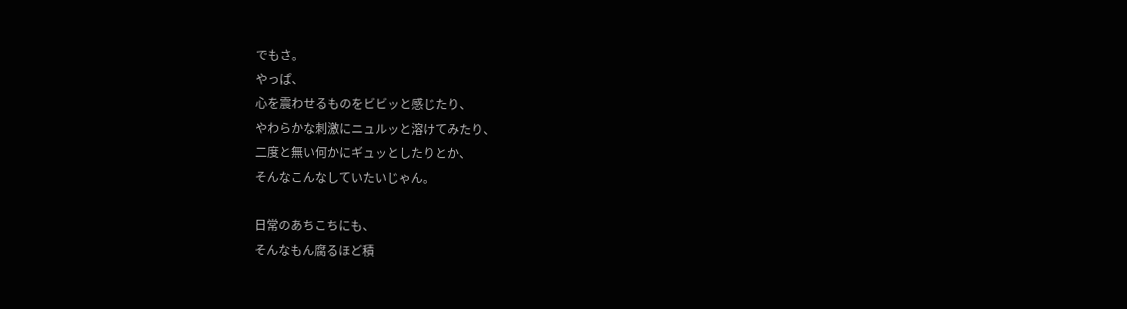でもさ。
やっぱ、
心を震わせるものをビビッと感じたり、
やわらかな刺激にニュルッと溶けてみたり、
二度と無い何かにギュッとしたりとか、
そんなこんなしていたいじゃん。

日常のあちこちにも、
そんなもん腐るほど積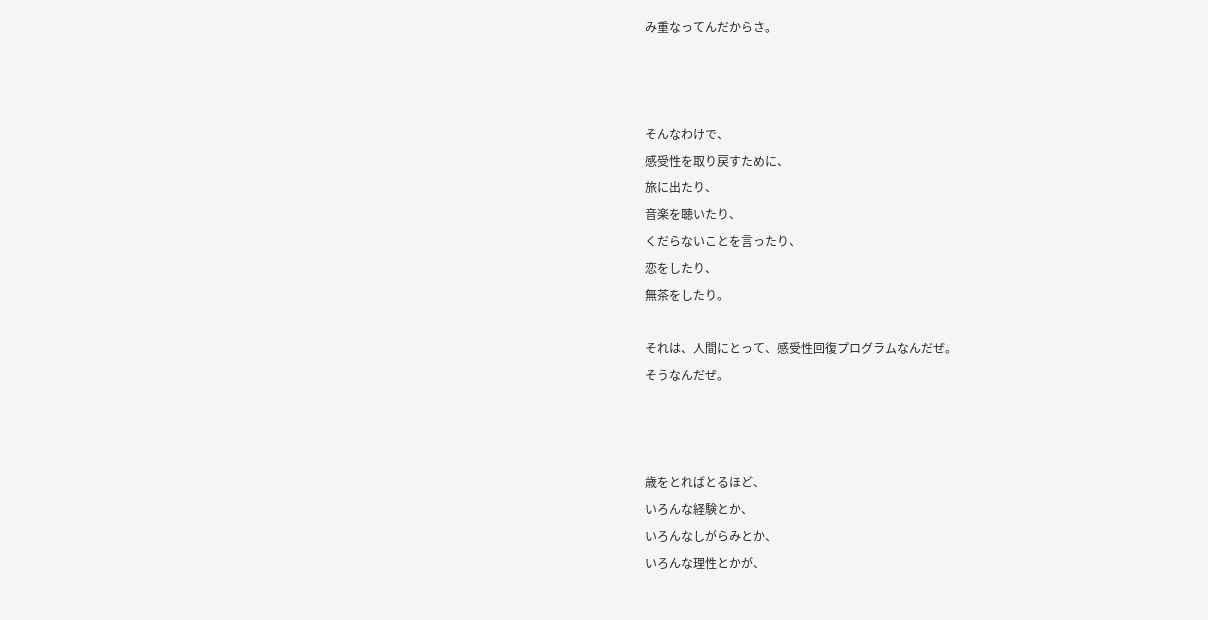み重なってんだからさ。



そんなわけで、
感受性を取り戻すために、
旅に出たり、
音楽を聴いたり、
くだらないことを言ったり、
恋をしたり、
無茶をしたり。

それは、人間にとって、感受性回復プログラムなんだぜ。
そうなんだぜ。



歳をとればとるほど、
いろんな経験とか、
いろんなしがらみとか、
いろんな理性とかが、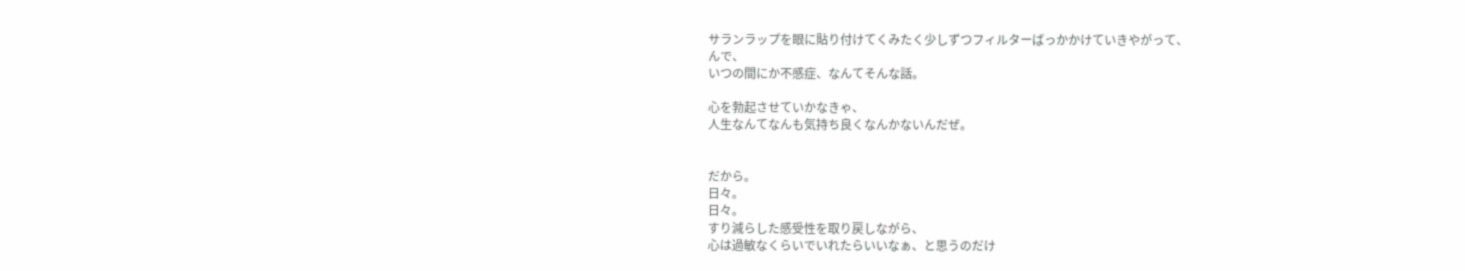サランラップを眼に貼り付けてくみたく少しずつフィルターばっかかけていきやがって、
んで、
いつの間にか不感症、なんてそんな話。

心を勃起させていかなきゃ、
人生なんてなんも気持ち良くなんかないんだぜ。


だから。
日々。
日々。
すり減らした感受性を取り戻しながら、
心は過敏なくらいでいれたらいいなぁ、と思うのだけ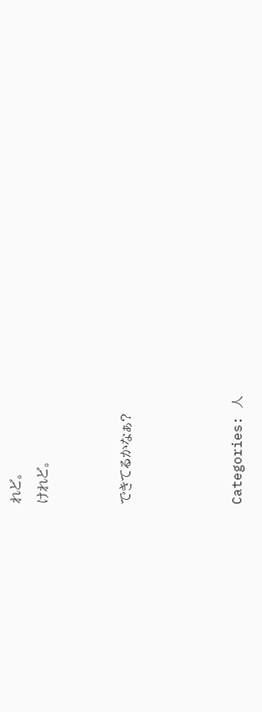れど。
けれど。


できてるかなぁ?



Categories: 人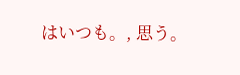はいつも。, 思う。